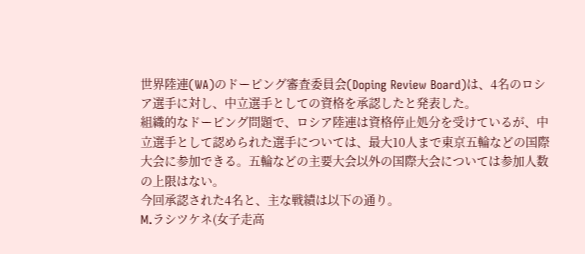世界陸連(WA)のドーピング審査委員会(Doping Review Board)は、4名のロシア選手に対し、中立選手としての資格を承認したと発表した。
組織的なドーピング問題で、ロシア陸連は資格停止処分を受けているが、中立選手として認められた選手については、最大10人まで東京五輪などの国際大会に参加できる。五輪などの主要大会以外の国際大会については参加人数の上限はない。
今回承認された4名と、主な戦績は以下の通り。
M.ラシツケネ(女子走高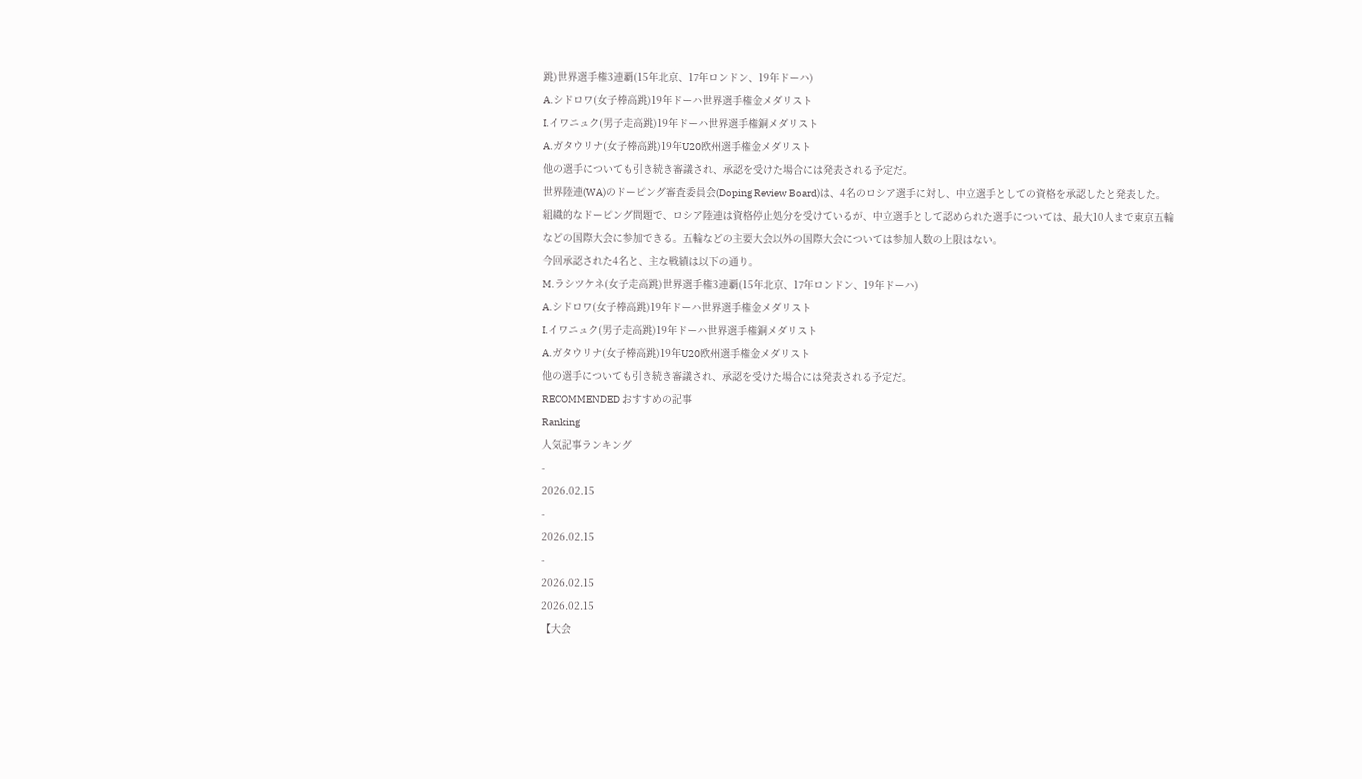跳)世界選手権3連覇(15年北京、17年ロンドン、19年ドーハ)
A.シドロワ(女子棒高跳)19年ドーハ世界選手権金メダリスト
I.イワニュク(男子走高跳)19年ドーハ世界選手権銅メダリスト
A.ガタウリナ(女子棒高跳)19年U20欧州選手権金メダリスト
他の選手についても引き続き審議され、承認を受けた場合には発表される予定だ。
世界陸連(WA)のドーピング審査委員会(Doping Review Board)は、4名のロシア選手に対し、中立選手としての資格を承認したと発表した。
組織的なドーピング問題で、ロシア陸連は資格停止処分を受けているが、中立選手として認められた選手については、最大10人まで東京五輪などの国際大会に参加できる。五輪などの主要大会以外の国際大会については参加人数の上限はない。
今回承認された4名と、主な戦績は以下の通り。
M.ラシツケネ(女子走高跳)世界選手権3連覇(15年北京、17年ロンドン、19年ドーハ)
A.シドロワ(女子棒高跳)19年ドーハ世界選手権金メダリスト
I.イワニュク(男子走高跳)19年ドーハ世界選手権銅メダリスト
A.ガタウリナ(女子棒高跳)19年U20欧州選手権金メダリスト
他の選手についても引き続き審議され、承認を受けた場合には発表される予定だ。
RECOMMENDED おすすめの記事
Ranking
人気記事ランキング
-
2026.02.15
-
2026.02.15
-
2026.02.15
2026.02.15
【大会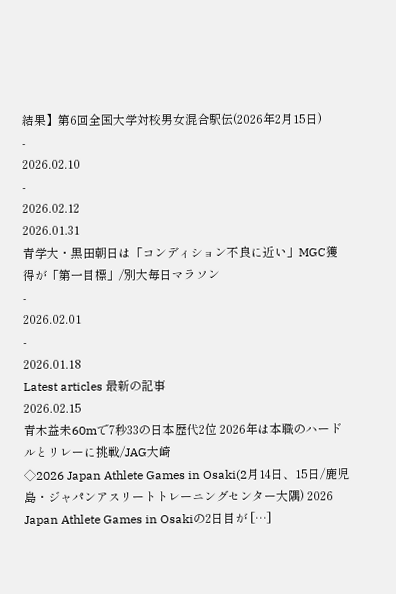結果】第6回全国大学対校男女混合駅伝(2026年2月15日)
-
2026.02.10
-
2026.02.12
2026.01.31
青学大・黒田朝日は「コンディション不良に近い」MGC獲得が「第一目標」/別大毎日マラソン
-
2026.02.01
-
2026.01.18
Latest articles 最新の記事
2026.02.15
青木益未60mで7秒33の日本歴代2位 2026年は本職のハードルとリレーに挑戦/JAG大崎
◇2026 Japan Athlete Games in Osaki(2月14日、15日/鹿児島・ジャパンアスリートトレーニングセンター大隅) 2026 Japan Athlete Games in Osakiの2日目が […]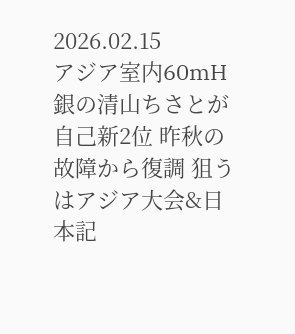2026.02.15
アジア室内60mH銀の清山ちさとが自己新2位 昨秋の故障から復調 狙うはアジア大会&日本記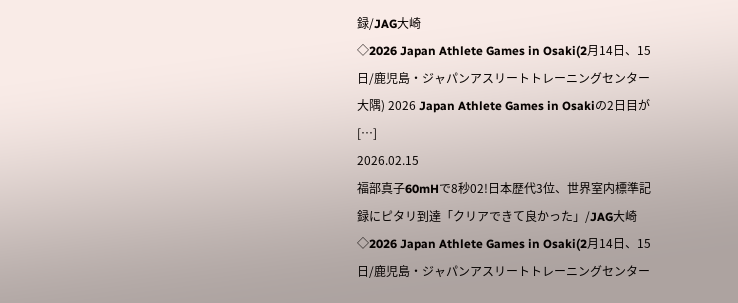録/JAG大崎
◇2026 Japan Athlete Games in Osaki(2月14日、15日/鹿児島・ジャパンアスリートトレーニングセンター大隅) 2026 Japan Athlete Games in Osakiの2日目が […]
2026.02.15
福部真子60mHで8秒02!日本歴代3位、世界室内標準記録にピタリ到達「クリアできて良かった」/JAG大崎
◇2026 Japan Athlete Games in Osaki(2月14日、15日/鹿児島・ジャパンアスリートトレーニングセンター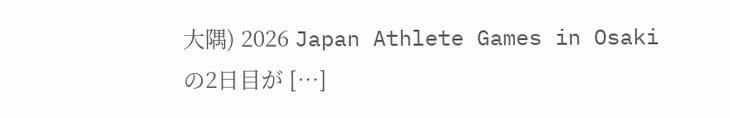大隅) 2026 Japan Athlete Games in Osakiの2日目が […]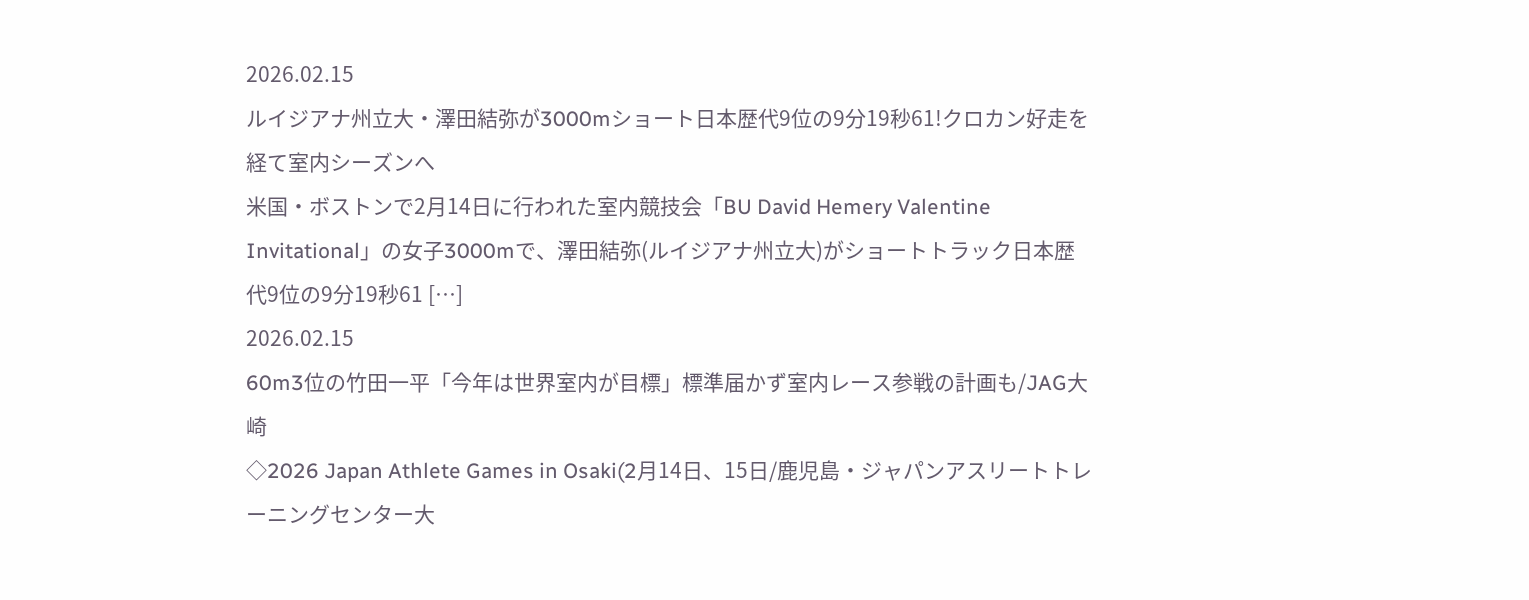2026.02.15
ルイジアナ州立大・澤田結弥が3000mショート日本歴代9位の9分19秒61!クロカン好走を経て室内シーズンへ
米国・ボストンで2月14日に行われた室内競技会「BU David Hemery Valentine Invitational」の女子3000mで、澤田結弥(ルイジアナ州立大)がショートトラック日本歴代9位の9分19秒61 […]
2026.02.15
60m3位の竹田一平「今年は世界室内が目標」標準届かず室内レース参戦の計画も/JAG大崎
◇2026 Japan Athlete Games in Osaki(2月14日、15日/鹿児島・ジャパンアスリートトレーニングセンター大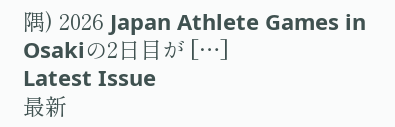隅) 2026 Japan Athlete Games in Osakiの2日目が […]
Latest Issue
最新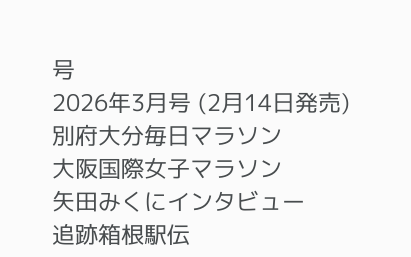号
2026年3月号 (2月14日発売)
別府大分毎日マラソン
大阪国際女子マラソン
矢田みくにインタビュー
追跡箱根駅伝